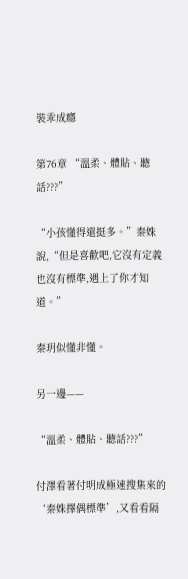裝乖成癮

第76章 “溫柔、體貼、聽話???”

“小孩懂得還挺多。”秦姝說,“但是喜歡吧,它沒有定義也沒有標準,遇上了你才知道。”

秦玥似懂非懂。

另一邊——

“溫柔、體貼、聽話???”

付澤看著付明成極速搜集來的‘秦姝擇偶標準’,又看看隔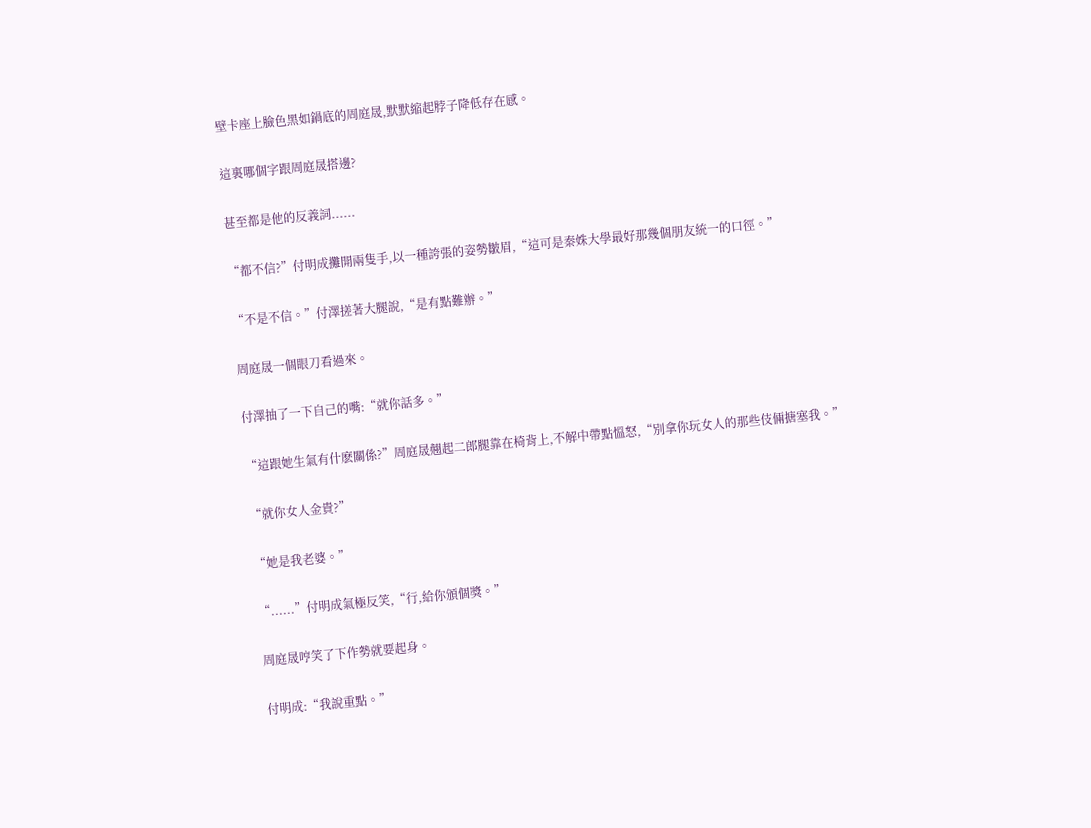壁卡座上臉色黑如鍋底的周庭晟,默默縮起脖子降低存在感。

這裏哪個字跟周庭晟搭邊?

甚至都是他的反義詞......

“都不信?”付明成攤開兩隻手,以一種誇張的姿勢皺眉,“這可是秦姝大學最好那幾個朋友統一的口徑。”

“不是不信。”付澤搓著大腿說,“是有點難辦。”

周庭晟一個眼刀看過來。

付澤抽了一下自己的嘴:“就你話多。”

“這跟她生氣有什麽關係?”周庭晟翹起二郎腿靠在椅背上,不解中帶點慍怒,“別拿你玩女人的那些伎倆搪塞我。”

“就你女人金貴?”

“她是我老婆。”

“......”付明成氣極反笑,“行,給你頒個獎。”

周庭晟哼笑了下作勢就要起身。

付明成:“我說重點。”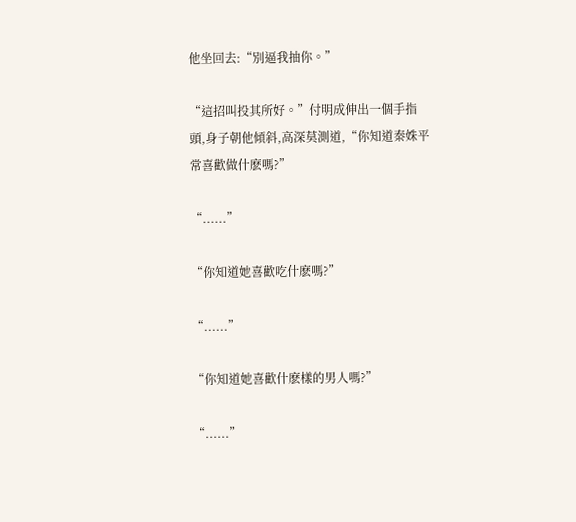他坐回去:“別逼我抽你。”

“這招叫投其所好。”付明成伸出一個手指頭,身子朝他傾斜,高深莫測道,“你知道秦姝平常喜歡做什麽嗎?”

“......”

“你知道她喜歡吃什麽嗎?”

“......”

“你知道她喜歡什麽樣的男人嗎?”

“......”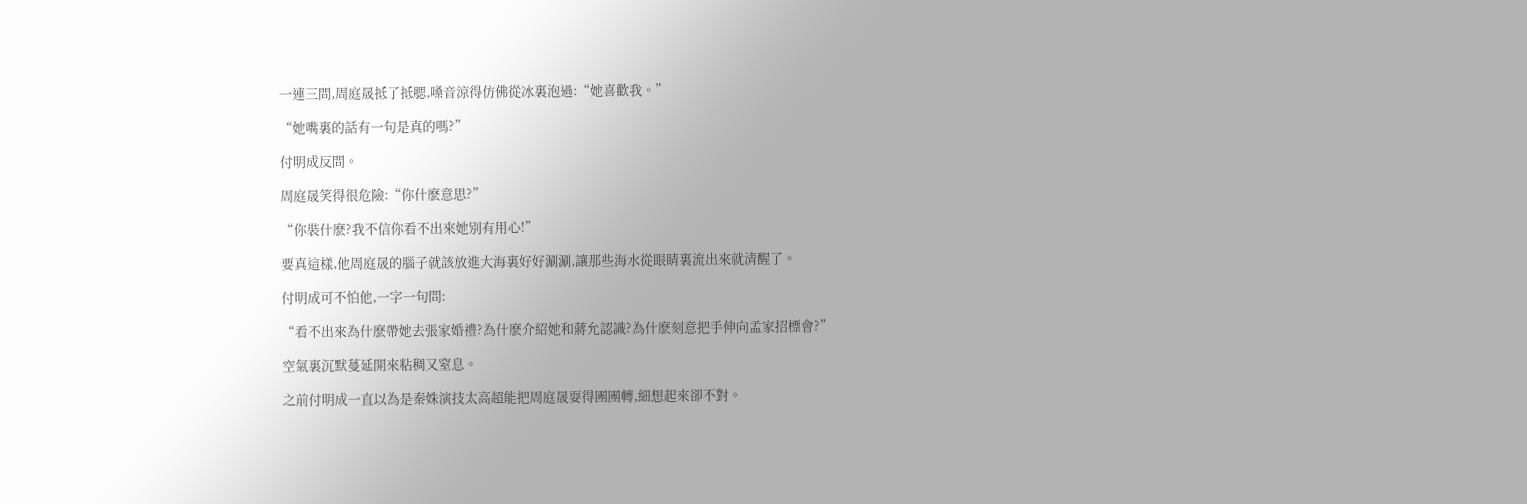一連三問,周庭晟抵了抵腮,嗓音涼得仿佛從冰裏泡過:“她喜歡我。”

“她嘴裏的話有一句是真的嗎?”

付明成反問。

周庭晟笑得很危險:“你什麽意思?”

“你裝什麽?我不信你看不出來她別有用心!”

要真這樣,他周庭晟的腦子就該放進大海裏好好涮涮,讓那些海水從眼睛裏流出來就清醒了。

付明成可不怕他,一字一句問:

“看不出來為什麽帶她去張家婚禮?為什麽介紹她和蔣允認識?為什麽刻意把手伸向孟家招標會?”

空氣裏沉默蔓延開來粘稠又窒息。

之前付明成一直以為是秦姝演技太高超能把周庭晟耍得團團轉,細想起來卻不對。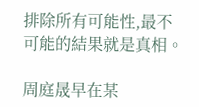排除所有可能性,最不可能的結果就是真相。

周庭晟早在某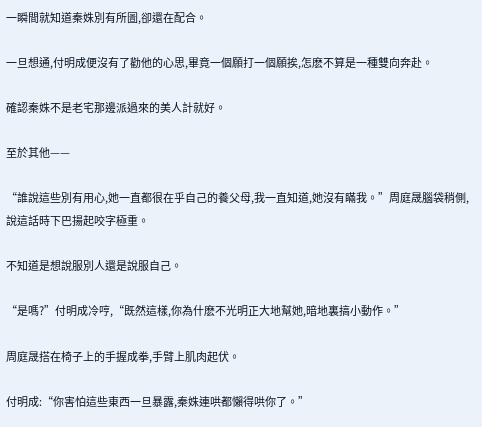一瞬間就知道秦姝別有所圖,卻還在配合。

一旦想通,付明成便沒有了勸他的心思,畢竟一個願打一個願挨,怎麽不算是一種雙向奔赴。

確認秦姝不是老宅那邊派過來的美人計就好。

至於其他——

“誰說這些別有用心,她一直都很在乎自己的養父母,我一直知道,她沒有瞞我。”周庭晟腦袋稍側,說這話時下巴揚起咬字極重。

不知道是想說服別人還是說服自己。

“是嗎?”付明成冷哼,“既然這樣,你為什麽不光明正大地幫她,暗地裏搞小動作。”

周庭晟搭在椅子上的手握成拳,手臂上肌肉起伏。

付明成:“你害怕這些東西一旦暴露,秦姝連哄都懶得哄你了。”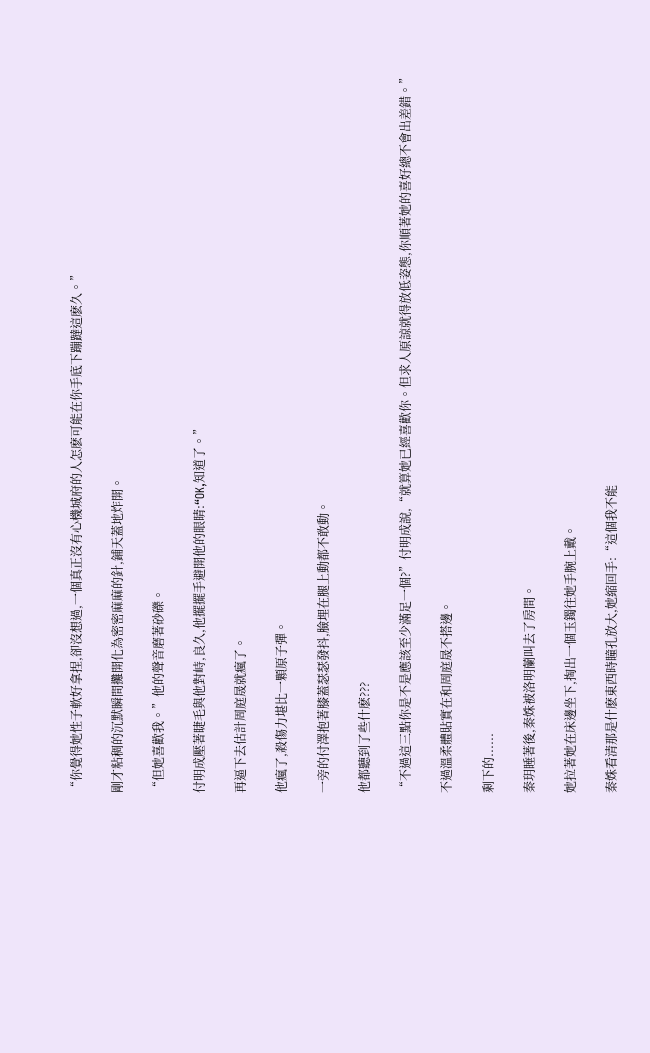“你覺得她性子軟好拿捏,卻沒想過,一個真正沒有心機城府的人怎麽可能在你手底下蹦躂這麽久。”

剛才粘稠的沉默瞬間攤開化為密密麻麻的針,鋪天蓋地炸開。

“但她喜歡我。”他的聲音磨著砂礫。

付明成壓著睫毛與他對峙,良久,他擺擺手避開他的眼睛:“OK,知道了。”

再逼下去估計周庭晟就瘋了。

他瘋了,殺傷力堪比一顆原子彈。

一旁的付澤抱著膝蓋瑟瑟發抖,臉埋在腿上動都不敢動。

他都聽到了些什麽???

“不過這三點你是不是應該至少滿足一個?”付明成說,“就算她已經喜歡你。但求人原諒就得放低姿態,你順著她的喜好總不會出差錯。”

不過溫柔體貼實在和周庭晟不搭邊。

剩下的......

秦玥睡著後,秦姝被洛明蘭叫去了房間。

她拉著她在床邊坐下,掏出一個玉鐲往她手腕上戴。

秦姝看清那是什麽東西時瞳孔放大,她縮回手:“這個我不能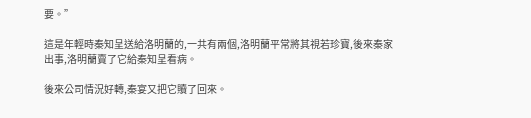要。”

這是年輕時秦知呈送給洛明蘭的,一共有兩個,洛明蘭平常將其視若珍寶,後來秦家出事,洛明蘭賣了它給秦知呈看病。

後來公司情況好轉,秦宴又把它贖了回來。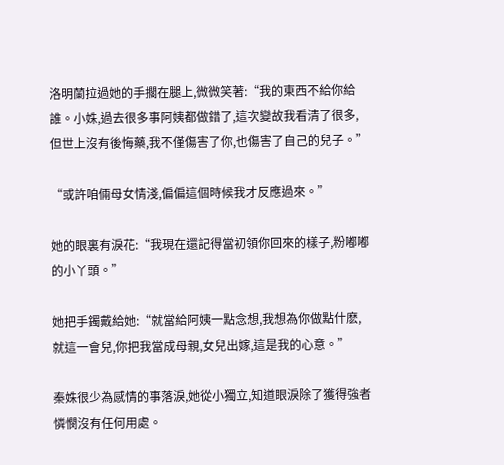洛明蘭拉過她的手擱在腿上,微微笑著:“我的東西不給你給誰。小姝,過去很多事阿姨都做錯了,這次變故我看清了很多,但世上沒有後悔藥,我不僅傷害了你,也傷害了自己的兒子。”

“或許咱倆母女情淺,偏偏這個時候我才反應過來。”

她的眼裏有淚花:“我現在還記得當初領你回來的樣子,粉嘟嘟的小丫頭。”

她把手鐲戴給她:“就當給阿姨一點念想,我想為你做點什麽,就這一會兒,你把我當成母親,女兒出嫁,這是我的心意。”

秦姝很少為感情的事落淚,她從小獨立,知道眼淚除了獲得強者憐憫沒有任何用處。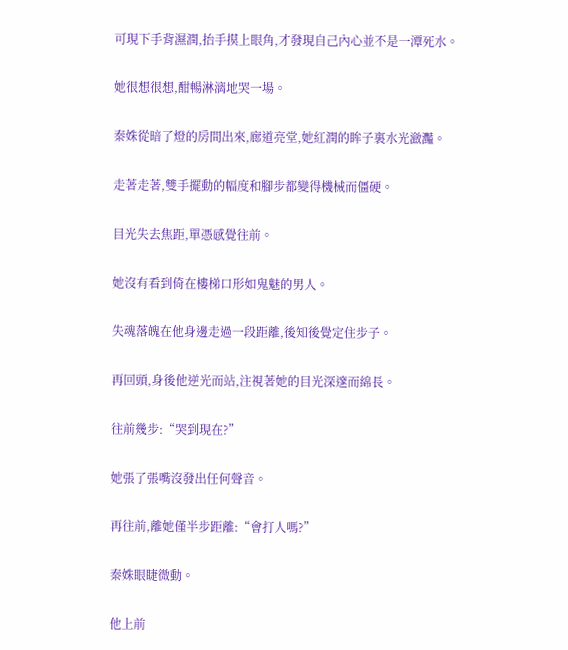可現下手背濕潤,抬手摸上眼角,才發現自己內心並不是一潭死水。

她很想很想,酣暢淋漓地哭一場。

秦姝從暗了燈的房間出來,廊道亮堂,她紅潤的眸子裏水光瀲灩。

走著走著,雙手擺動的幅度和腳步都變得機械而僵硬。

目光失去焦距,單憑感覺往前。

她沒有看到倚在樓梯口形如鬼魅的男人。

失魂落魄在他身邊走過一段距離,後知後覺定住步子。

再回頭,身後他逆光而站,注視著她的目光深邃而綿長。

往前幾步:“哭到現在?”

她張了張嘴沒發出任何聲音。

再往前,離她僅半步距離:“會打人嗎?”

秦姝眼睫微動。

他上前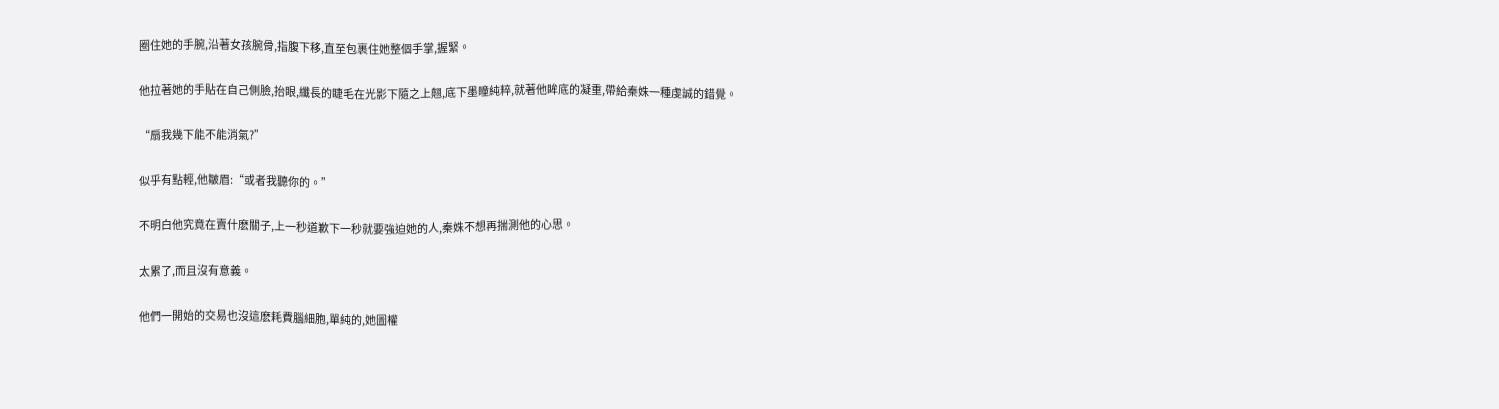圈住她的手腕,沿著女孩腕骨,指腹下移,直至包裹住她整個手掌,握緊。

他拉著她的手貼在自己側臉,抬眼,纖長的睫毛在光影下隨之上翹,底下墨瞳純粹,就著他眸底的凝重,帶給秦姝一種虔誠的錯覺。

“扇我幾下能不能消氣?”

似乎有點輕,他皺眉:“或者我聽你的。”

不明白他究竟在賣什麽關子,上一秒道歉下一秒就要強迫她的人,秦姝不想再揣測他的心思。

太累了,而且沒有意義。

他們一開始的交易也沒這麽耗費腦細胞,單純的,她圖權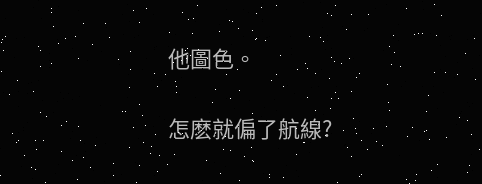他圖色。

怎麽就偏了航線?